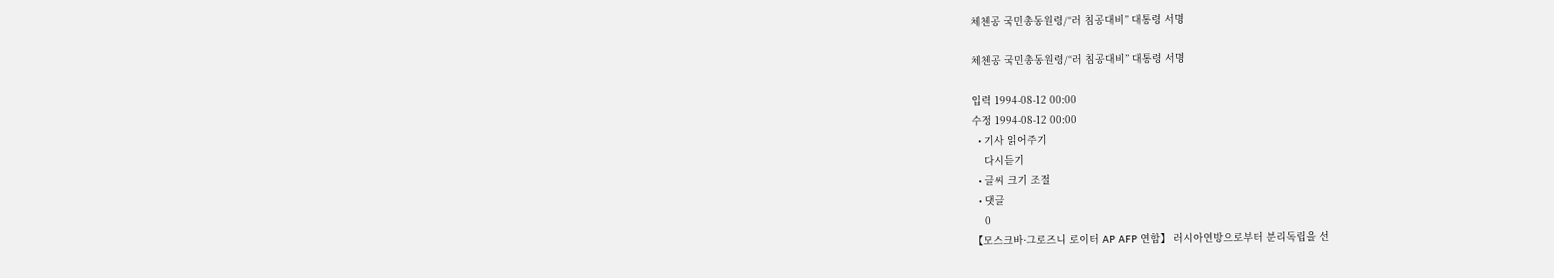체첸공 국민총동원령/“러 침공대비” 대통령 서명

체첸공 국민총동원령/“러 침공대비” 대통령 서명

입력 1994-08-12 00:00
수정 1994-08-12 00:00
  • 기사 읽어주기
    다시듣기
  • 글씨 크기 조절
  • 댓글
    0
【모스크바·그로즈니 로이터 AP AFP 연합】 러시아연방으로부터 분리독립을 선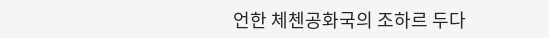언한 체첸공화국의 조하르 두다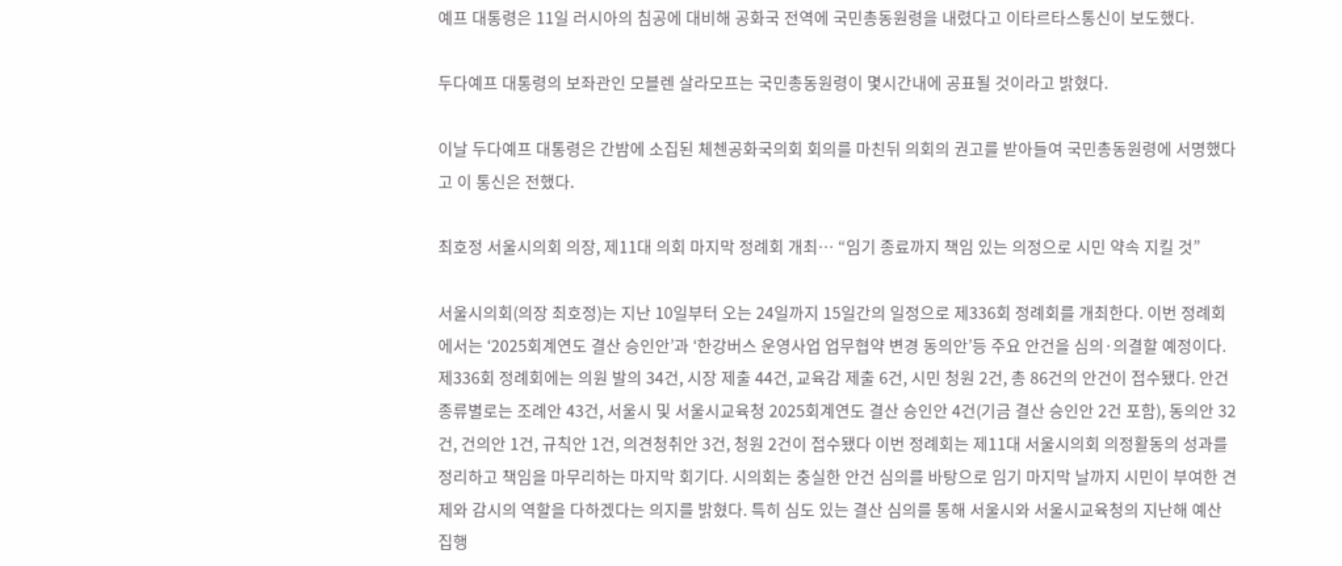예프 대통령은 11일 러시아의 침공에 대비해 공화국 전역에 국민총동원령을 내렸다고 이타르타스통신이 보도했다.

두다예프 대통령의 보좌관인 모블렌 살라모프는 국민총동원령이 몇시간내에 공표될 것이라고 밝혔다.

이날 두다예프 대통령은 간밤에 소집된 체첸공화국의회 회의를 마친뒤 의회의 권고를 받아들여 국민총동원령에 서명했다고 이 통신은 전했다.

최호정 서울시의회 의장, 제11대 의회 마지막 정례회 개최… “임기 종료까지 책임 있는 의정으로 시민 약속 지킬 것”

서울시의회(의장 최호정)는 지난 10일부터 오는 24일까지 15일간의 일정으로 제336회 정례회를 개최한다. 이번 정례회에서는 ‘2025회계연도 결산 승인안’과 ‘한강버스 운영사업 업무협약 변경 동의안’등 주요 안건을 심의·의결할 예정이다. 제336회 정례회에는 의원 발의 34건, 시장 제출 44건, 교육감 제출 6건, 시민 청원 2건, 총 86건의 안건이 접수됐다. 안건 종류별로는 조례안 43건, 서울시 및 서울시교육청 2025회계연도 결산 승인안 4건(기금 결산 승인안 2건 포함), 동의안 32건, 건의안 1건, 규칙안 1건, 의견청취안 3건, 청원 2건이 접수됐다 이번 정례회는 제11대 서울시의회 의정활동의 성과를 정리하고 책임을 마무리하는 마지막 회기다. 시의회는 충실한 안건 심의를 바탕으로 임기 마지막 날까지 시민이 부여한 견제와 감시의 역할을 다하겠다는 의지를 밝혔다. 특히 심도 있는 결산 심의를 통해 서울시와 서울시교육청의 지난해 예산 집행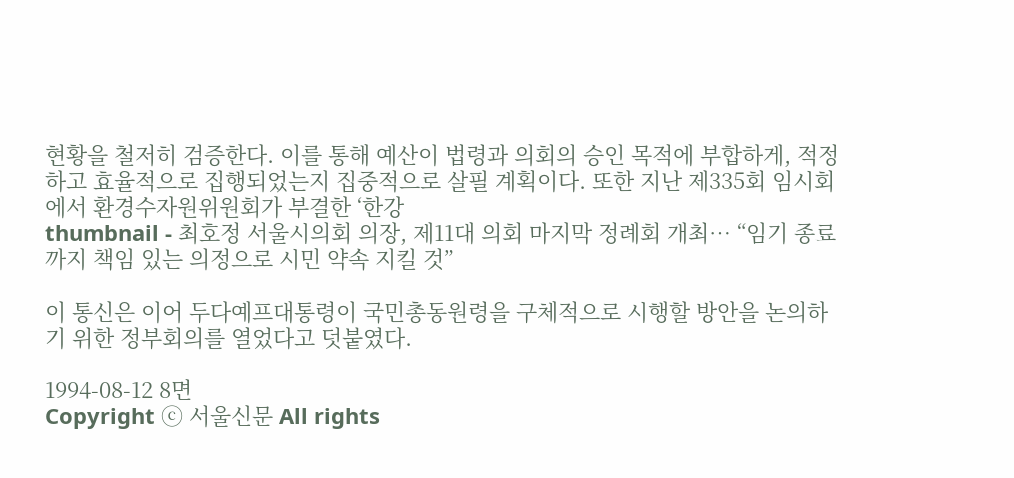현황을 철저히 검증한다. 이를 통해 예산이 법령과 의회의 승인 목적에 부합하게, 적정하고 효율적으로 집행되었는지 집중적으로 살필 계획이다. 또한 지난 제335회 임시회에서 환경수자원위원회가 부결한 ‘한강
thumbnail - 최호정 서울시의회 의장, 제11대 의회 마지막 정례회 개최… “임기 종료까지 책임 있는 의정으로 시민 약속 지킬 것”

이 통신은 이어 두다예프대통령이 국민총동원령을 구체적으로 시행할 방안을 논의하기 위한 정부회의를 열었다고 덧붙였다.

1994-08-12 8면
Copyright ⓒ 서울신문 All rights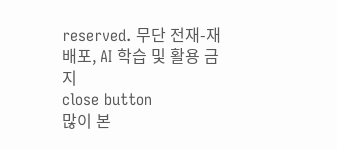reserved. 무단 전재-재배포, AI 학습 및 활용 금지
close button
많이 본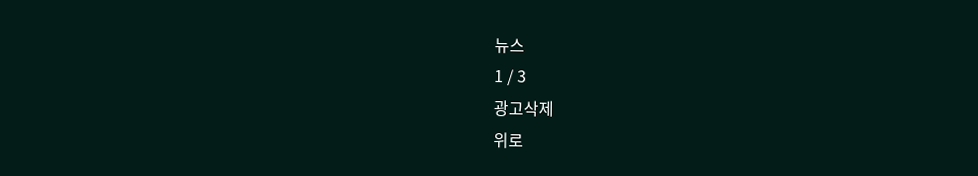뉴스
1 / 3
광고삭제
위로